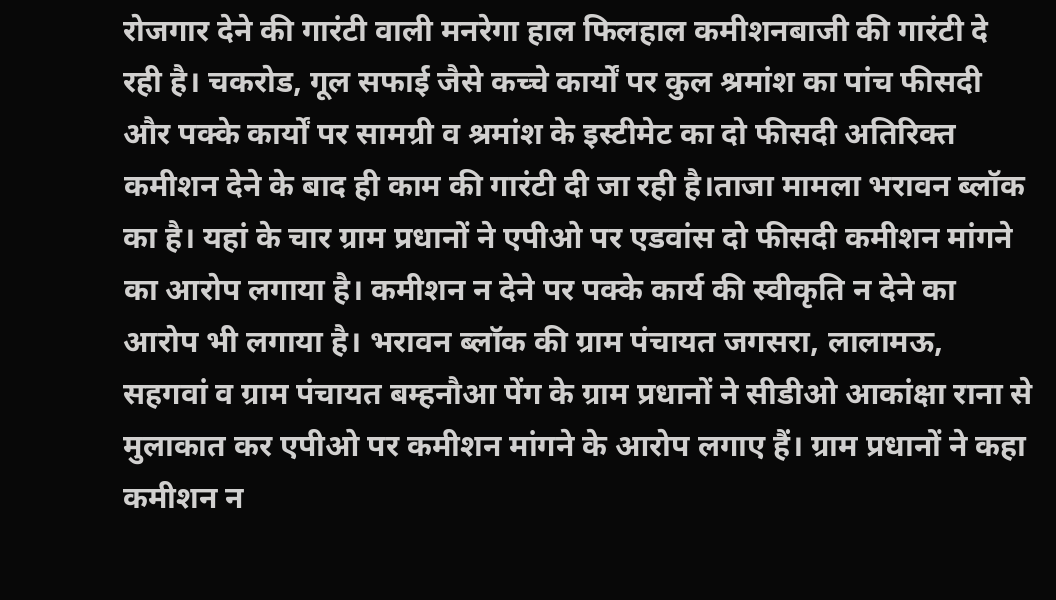रोजगार देने की गारंटी वाली मनरेगा हाल फिलहाल कमीशनबाजी की गारंटी दे रही है। चकरोड, गूल सफाई जैसे कच्चे कार्यों पर कुल श्रमांश का पांच फीसदी और पक्के कार्यों पर सामग्री व श्रमांश के इस्टीमेट का दो फीसदी अतिरिक्त कमीशन देने के बाद ही काम की गारंटी दी जा रही है।ताजा मामला भरावन ब्लॉक का है। यहां के चार ग्राम प्रधानों ने एपीओ पर एडवांस दो फीसदी कमीशन मांगने का आरोप लगाया है। कमीशन न देने पर पक्के कार्य की स्वीकृति न देने का आरोप भी लगाया है। भरावन ब्लॉक की ग्राम पंचायत जगसरा, लालामऊ, सहगवां व ग्राम पंचायत बम्हनौआ पेंग के ग्राम प्रधानों ने सीडीओ आकांक्षा राना से मुलाकात कर एपीओ पर कमीशन मांगने के आरोप लगाए हैं। ग्राम प्रधानों ने कहा कमीशन न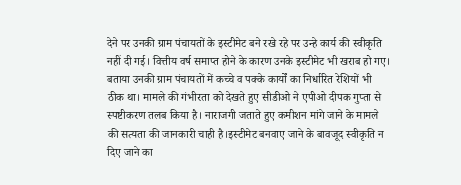देने पर उनकी ग्राम पंचायतों के इस्टीमेट बने रखे रहे पर उन्हे कार्य की स्वीकृति नहीं दी गई। वित्तीय वर्ष समाप्त होने के कारण उनके इस्टीमेट भी खराब हो गए। बताया उनकी ग्राम पंचायतों में कच्चे व पक्के कार्यों का निर्धारित रेशियों भी ठीक था। मामले की गंभीरता को देखते हुए सीडीओ ने एपीओ दीपक गुप्ता से स्पष्टीकरण तलब किया है। नाराजगी जताते हुए कमीशन मांगे जाने के मामले की सत्यता की जानकारी चाही है।इस्टीमेट बनवाए जाने के बावजूद स्वीकृति न दिए जाने का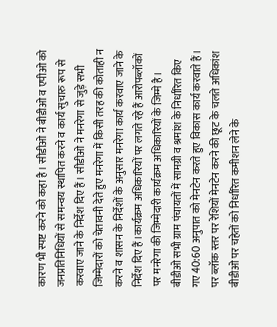कारण भी स्पष्ट करने को कहा है। सीडीओ ने बीडीओ व एपीओ को जनप्रतिनिधियों से समन्वय स्थापित करने व कार्य सुचारु रूप से करवाए जाने के निर्देश दिए हैं। सीडीओ ने मनरेगा से जुड़े सभी जिम्मेदारों को चेतावनी देते हुए मनरेगा में किसी तरह की कोताही न करने व शासन के निर्देशों के अनुसार मनरेगा कार्य करवाए जाने के निर्देश दिए हैं।कार्यक्रम अधिकारियों पर लगते रहे हैं आरोपब्लॉकों पर मनरेगा की जिम्मेदारी कार्यक्रम अधिकारियों के जिम्मे है। बीडीओ सभी ग्राम पंचायतों में सामग्री व श्रमांश के निर्धारित किए गए 40:60 अनुपात को मेनटेन करते हुए विकास कार्य करवाते हैं। पर ब्लॉक स्तर पर रेशियों मेनटेन करने की छूट के चलते अधिकांश बीडीओ पर चहेतों को निर्धारित कमीशन लेने के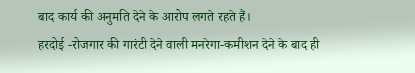बाद कार्य की अनुमति देने के आरोप लगते रहते हैं।
हरदोई -रोजगार की गारंटी देने वाली मनरेगा-कमीशन देने के बाद ही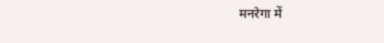मनरेगा में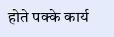होते पक्के कार्य